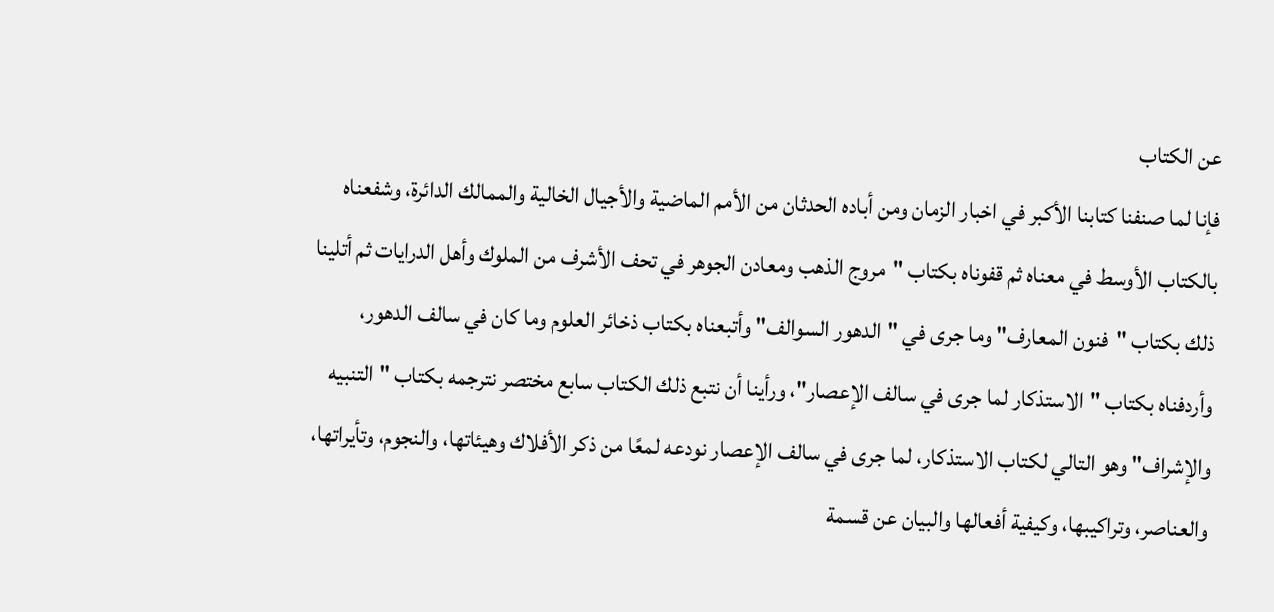عن الكتاب
فإنا لما صنفنا كتابنا الأكبر في اخبار الزمان ومن أباده الحدثان من الأمم الماضية والأجيال الخالية والممالك الدائرة، وشفعناه بالكتاب الأوسط في معناه ثم قفوناه بكتاب "مروج الذهب ومعادن الجوهر في تحف الأشرف من الملوك وأهل الدرايات ثم أتلينا ذلك بكتاب "فنون المعارف" وما جرى في "الدهور السوالف" وأتبعناه بكتاب ذخائر العلوم وما كان في سالف الدهور، وأردفناه بكتاب "الاستذكار لما جرى في سالف الإعصار"، ورأينا أن نتبع ذلك الكتاب سابع مختصر نترجمه بكتاب "التنبيه والإشراف" وهو التالي لكتاب الاستذكار، لما جرى في سالف الإعصار نودعه لمعًا من ذكر الأفلاك وهيئاتها، والنجوم، وتأيراتها، والعناصر، وتراكيبها، وكيفية أفعالها والبيان عن قسمة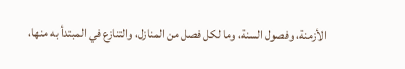الأزمنة، وفصول السنة، وما لكل فصل من المنازل، والتنازع في المبتدأ به منها،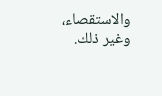والاستقصاء، وغير ذلك.